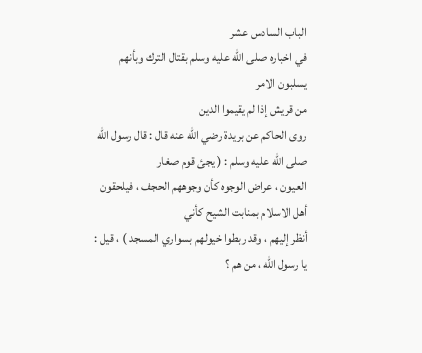الباب السادس عشر
في اخباره صلى الله عليه وسلم بقتال الترك وبأنهم يسلبون الامر
من قريش إذا لم يقيموا الدين
روى الحاكم عن بريدة رضي الله عنه قال : قال رسول الله صلى الله عليه وسلم : ( يجئ قوم صغار
العيون ، عراض الوجوه كأن وجوههم الحجف ، فيلحقون أهل الاسلام بمنابت الشيح كأني
أنظر إليهم ، وقد ربطوا خيولهم بسواري المسجد ) ، قيل : يا رسول الله ، من هم ؟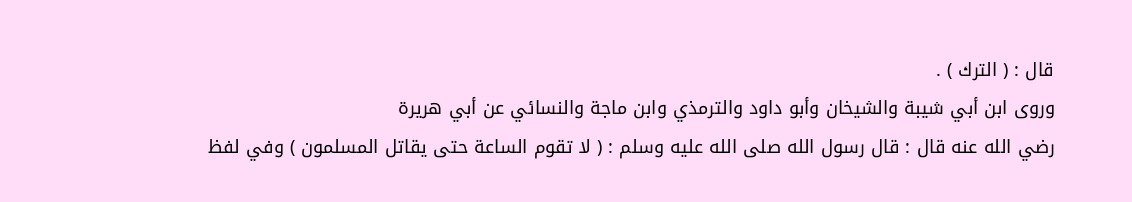قال : ( الترك ) .
وروى ابن أبي شيبة والشيخان وأبو داود والترمذي وابن ماجة والنسائي عن أبي هريرة
رضي الله عنه قال : قال رسول الله صلى الله عليه وسلم : ( لا تقوم الساعة حتى يقاتل المسلمون ) وفي لفظ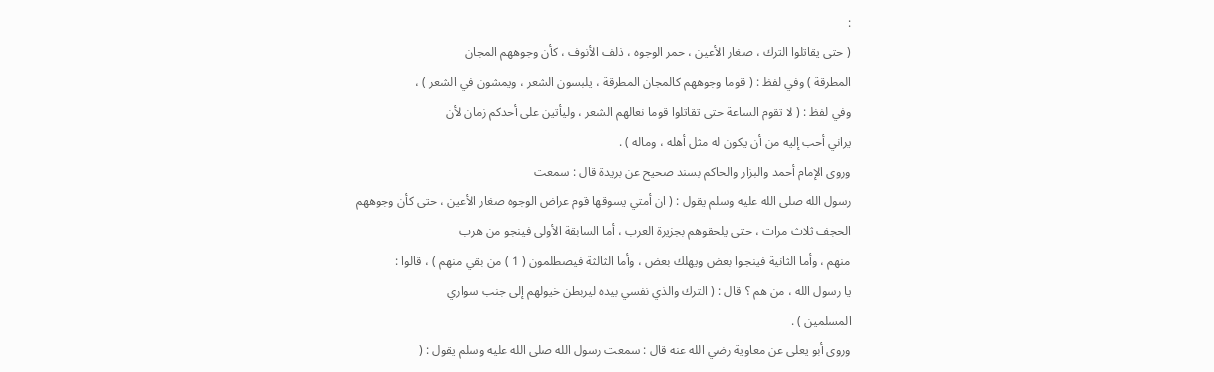:
( حتى يقاتلوا الترك ، صغار الأعين ، حمر الوجوه ، ذلف الأنوف ، كأن وجوههم المجان
المطرقة ) وفي لفظ : ( قوما وجوههم كالمجان المطرقة ، يلبسون الشعر ، ويمشون في الشعر ) ،
وفي لفظ : ( لا تقوم الساعة حتى تقاتلوا قوما نعالهم الشعر ، وليأتين على أحدكم زمان لأن
يراني أحب إليه من أن يكون له مثل أهله ، وماله ) .
وروى الإمام أحمد والبزار والحاكم بسند صحيح عن بريدة قال : سمعت
رسول الله صلى الله عليه وسلم يقول : ( ان أمتي يسوقها قوم عراض الوجوه صغار الأعين ، حتى كأن وجوههم
الحجف ثلاث مرات ، حتى يلحقوهم بجزيرة العرب ، أما السابقة الأولى فينجو من هرب
منهم ، وأما الثانية فينجوا بعض ويهلك بعض ، وأما الثالثة فيصطلمون ( 1 ) من بقي منهم ) ، قالوا :
يا رسول الله ، من هم ؟ قال : ( الترك والذي نفسي بيده ليربطن خيولهم إلى جنب سواري
المسلمين ) .
وروى أبو يعلى عن معاوية رضي الله عنه قال : سمعت رسول الله صلى الله عليه وسلم يقول : (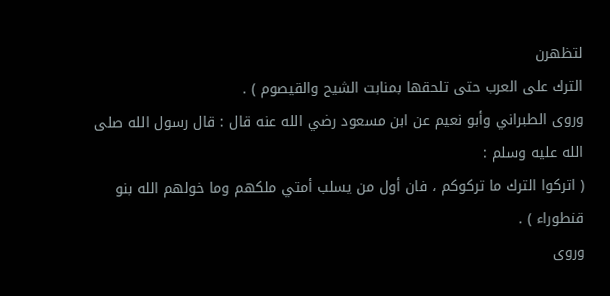لتظهرن
الترك على العرب حتى تلحقها بمنابت الشيح والقيصوم ) .
وروى الطبراني وأبو نعيم عن ابن مسعود رضي الله عنه قال : قال رسول الله صلى الله عليه وسلم :
( اتركوا الترك ما تركوكم ، فان أول من يسلب أمتي ملكهم وما خولهم الله بنو قنطوراء ) .
وروى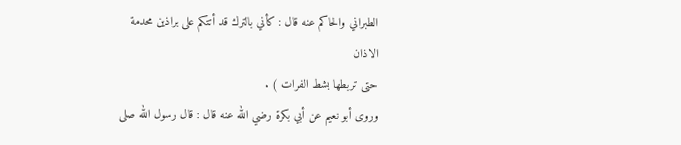الطبراني والحاكم عنه قال : كأني بالترك قد أتتكم على براذين محدمة الاذان
حتى تربطها بشط الفرات ) .
وروى أبو نعيم عن أبي بكرة رضي الله عنه قال : قال رسول الله صلى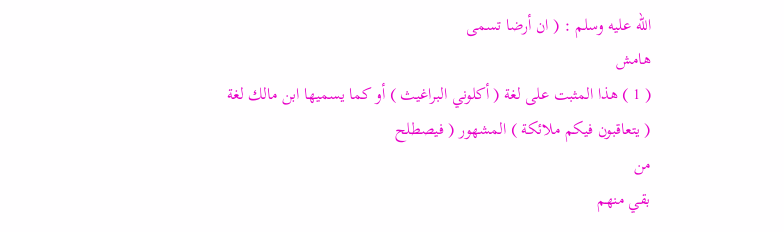الله عليه وسلم : ( ان أرضا تسمى
هامش
( 1 ) هذا المثبت على لغة ( أكلوني البراغيث ) أو كما يسميها ابن مالك لغة ( يتعاقبون فيكم ملائكة ) المشهور ( فيصطلح
من
بقي منهم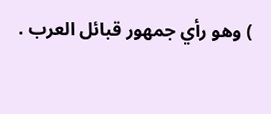) وهو رأي جمهور قبائل العرب .